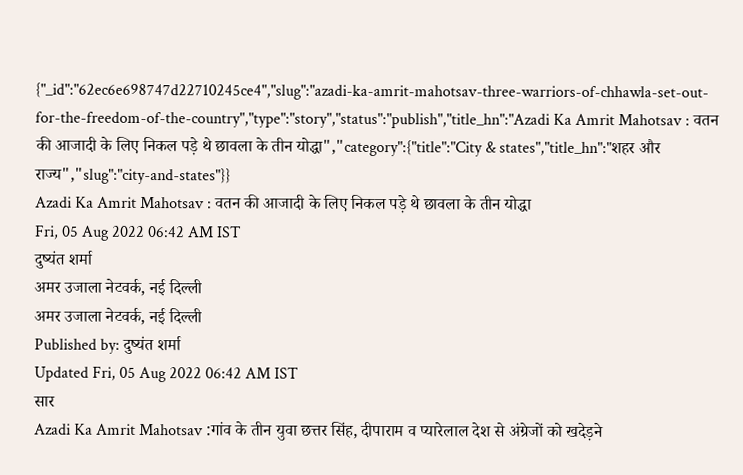{"_id":"62ec6e698747d22710245ce4","slug":"azadi-ka-amrit-mahotsav-three-warriors-of-chhawla-set-out-for-the-freedom-of-the-country","type":"story","status":"publish","title_hn":"Azadi Ka Amrit Mahotsav : वतन की आजादी के लिए निकल पड़े थे छावला के तीन योद्धा","category":{"title":"City & states","title_hn":"शहर और राज्य","slug":"city-and-states"}}
Azadi Ka Amrit Mahotsav : वतन की आजादी के लिए निकल पड़े थे छावला के तीन योद्धा
Fri, 05 Aug 2022 06:42 AM IST
दुष्यंत शर्मा
अमर उजाला नेटवर्क, नई दिल्ली
अमर उजाला नेटवर्क, नई दिल्ली
Published by: दुष्यंत शर्मा
Updated Fri, 05 Aug 2022 06:42 AM IST
सार
Azadi Ka Amrit Mahotsav :गांव के तीन युवा छत्तर सिंह, दीपाराम व प्यारेलाल देश से अंग्रेजों को खदेड़ने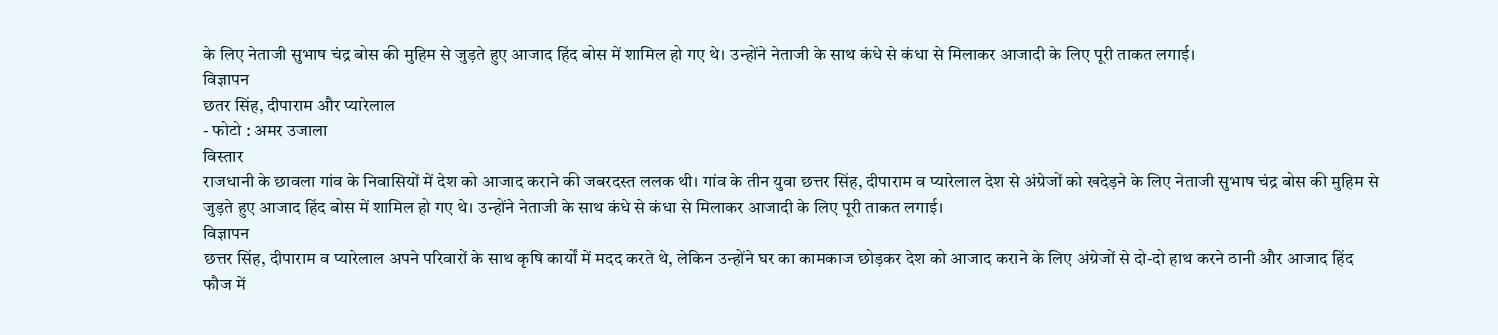के लिए नेताजी सुभाष चंद्र बोस की मुहिम से जुड़ते हुए आजाद हिंद बोस में शामिल हो गए थे। उन्होंने नेताजी के साथ कंधे से कंधा से मिलाकर आजादी के लिए पूरी ताकत लगाई।
विज्ञापन
छतर सिंह, दीपाराम और प्यारेलाल
- फोटो : अमर उजाला
विस्तार
राजधानी के छावला गांव के निवासियों में देश को आजाद कराने की जबरदस्त ललक थी। गांव के तीन युवा छत्तर सिंह, दीपाराम व प्यारेलाल देश से अंग्रेजों को खदेड़ने के लिए नेताजी सुभाष चंद्र बोस की मुहिम से जुड़ते हुए आजाद हिंद बोस में शामिल हो गए थे। उन्होंने नेताजी के साथ कंधे से कंधा से मिलाकर आजादी के लिए पूरी ताकत लगाई।
विज्ञापन
छत्तर सिंह, दीपाराम व प्यारेलाल अपने परिवारों के साथ कृषि कार्यों में मदद करते थे, लेकिन उन्होंने घर का कामकाज छोड़कर देश को आजाद कराने के लिए अंग्रेजों से दो-दो हाथ करने ठानी और आजाद हिंद फौज में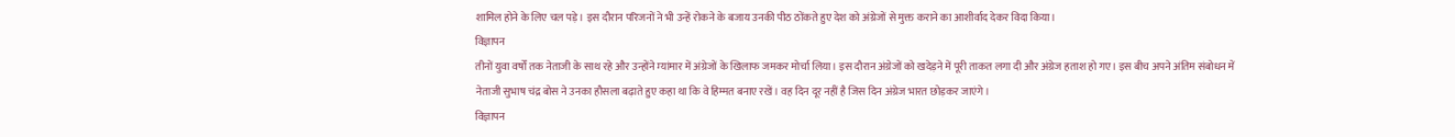शामिल होने के लिए चल पड़े। इस दौरान परिजनों ने भी उन्हें रोकने के बजाय उनकी पीठ ठोंकते हुए देश को अंग्रेजों से मुक्त कराने का आशीर्वाद देकर विदा किया।
विज्ञापन
तीनों युवा वर्षों तक नेताजी के साथ रहे और उन्होंने म्यांमार में अंग्रेजों के खिलाफ जमकर मोर्चा लिया। इस दौरान अंग्रेजों को खदेड़ने में पूरी ताकत लगा दी और अंग्रेज हताश हो गए। इस बीच अपने अंतिम संबोधन में नेताजी सुभाष चंद्र बोस ने उनका हौसला बढ़ाते हुए कहा था कि वे हिम्मत बनाए रखें। वह दिन दूर नहीं है जिस दिन अंग्रेज भारत छोड़कर जाएंगे।
विज्ञापन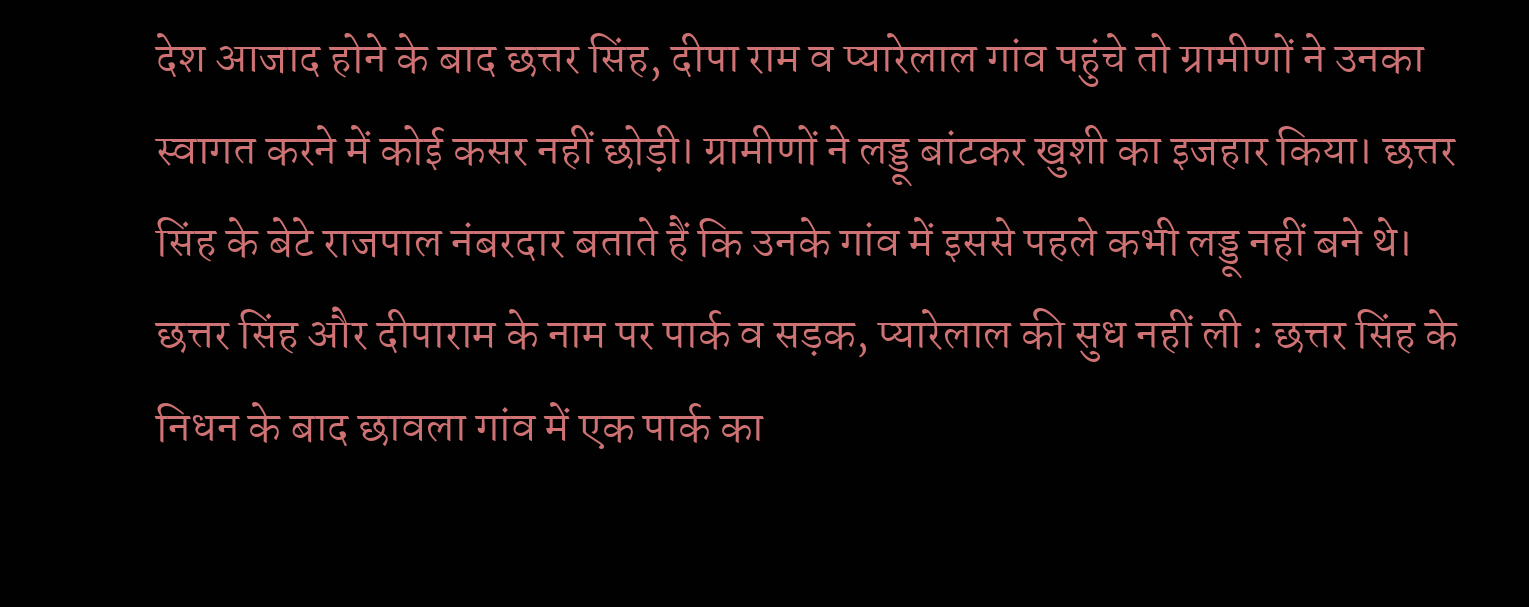देश आजाद होने के बाद छत्तर सिंह, दीपा राम व प्यारेलाल गांव पहुंचे तो ग्रामीणों ने उनका स्वागत करने में कोई कसर नहीं छोड़ी। ग्रामीणों ने लड्डू बांटकर खुशी का इजहार किया। छत्तर सिंह के बेटे राजपाल नंबरदार बताते हैं कि उनके गांव में इससे पहले कभी लड्डू नहीं बने थे।
छत्तर सिंह और दीपाराम के नाम पर पार्क व सड़क, प्यारेलाल की सुध नहीं ली : छत्तर सिंह के निधन के बाद छावला गांव में एक पार्क का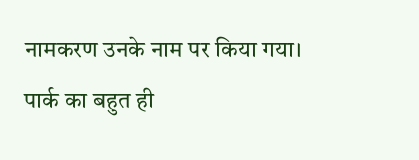नामकरण उनके नाम पर किया गया। पार्क का बहुत ही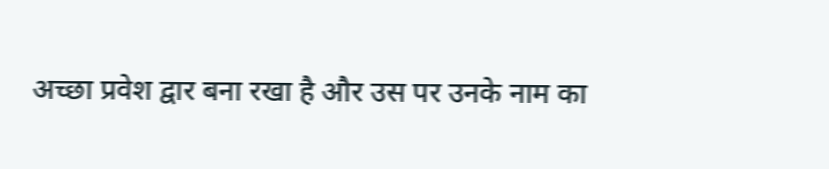अच्छा प्रवेश द्वार बना रखा है और उस पर उनके नाम का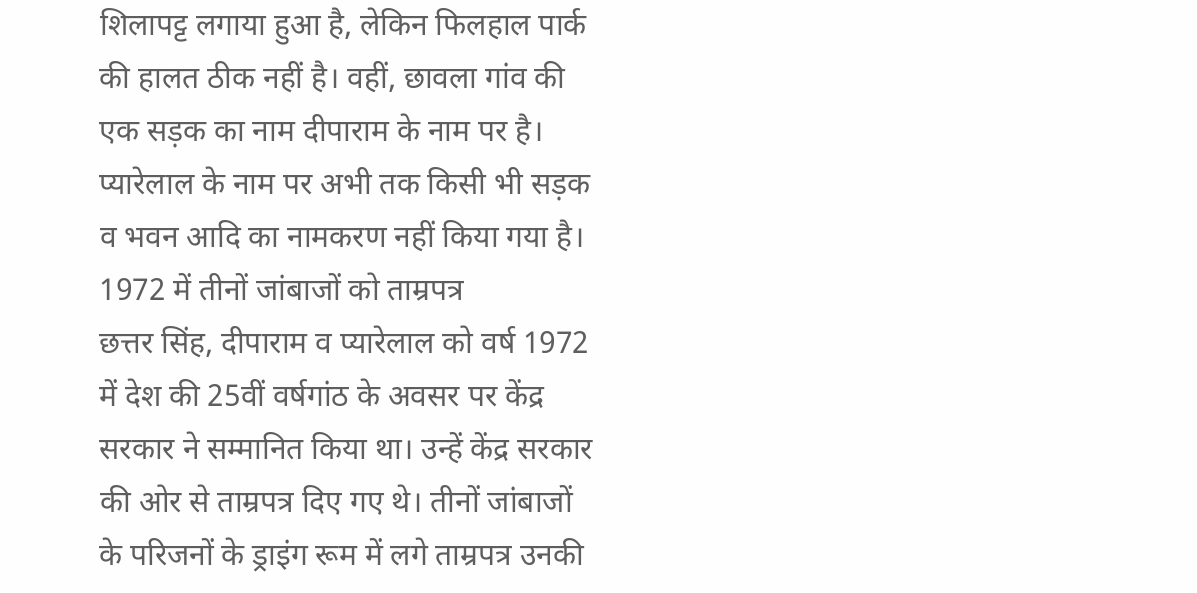शिलापट्ट लगाया हुआ है, लेकिन फिलहाल पार्क की हालत ठीक नहीं है। वहीं, छावला गांव की एक सड़क का नाम दीपाराम के नाम पर है। प्यारेलाल के नाम पर अभी तक किसी भी सड़क व भवन आदि का नामकरण नहीं किया गया है।
1972 में तीनों जांबाजों को ताम्रपत्र
छत्तर सिंह, दीपाराम व प्यारेलाल को वर्ष 1972 में देश की 25वीं वर्षगांठ के अवसर पर केंद्र सरकार ने सम्मानित किया था। उन्हें केंद्र सरकार की ओर से ताम्रपत्र दिए गए थे। तीनों जांबाजों के परिजनों के ड्राइंग रूम में लगे ताम्रपत्र उनकी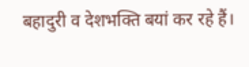बहादुरी व देशभक्ति बयां कर रहे हैं।